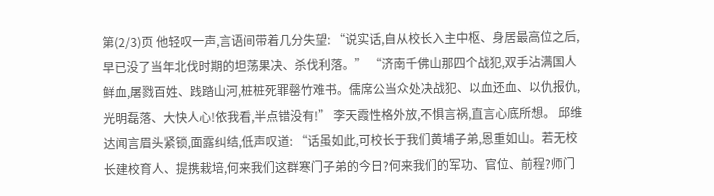第(2/3)页 他轻叹一声,言语间带着几分失望: “说实话,自从校长入主中枢、身居最高位之后,早已没了当年北伐时期的坦荡果决、杀伐利落。” “济南千佛山那四个战犯,双手沾满国人鲜血,屠戮百姓、践踏山河,桩桩死罪罄竹难书。儒席公当众处决战犯、以血还血、以仇报仇,光明磊落、大快人心!依我看,半点错没有!” 李天霞性格外放,不惧言祸,直言心底所想。 邱维达闻言眉头紧锁,面露纠结,低声叹道: “话虽如此,可校长于我们黄埔子弟,恩重如山。若无校长建校育人、提携栽培,何来我们这群寒门子弟的今日?何来我们的军功、官位、前程?师门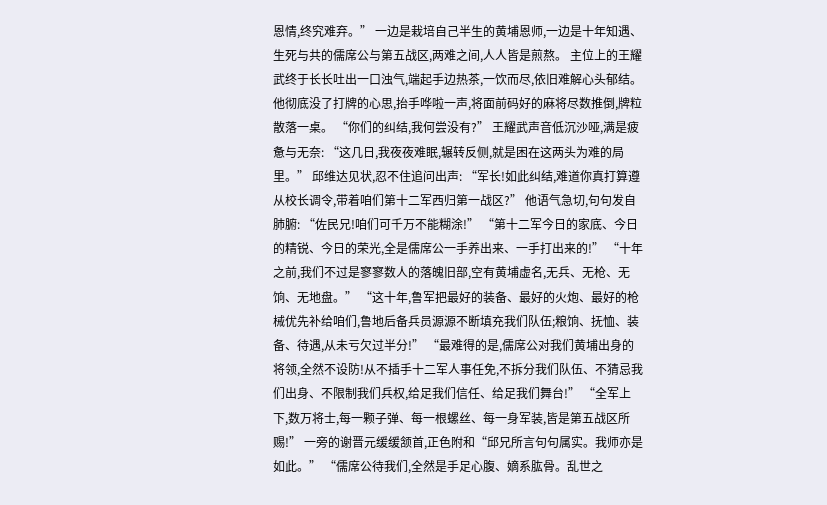恩情,终究难弃。” 一边是栽培自己半生的黄埔恩师,一边是十年知遇、生死与共的儒席公与第五战区,两难之间,人人皆是煎熬。 主位上的王耀武终于长长吐出一口浊气,端起手边热茶,一饮而尽,依旧难解心头郁结。 他彻底没了打牌的心思,抬手哗啦一声,将面前码好的麻将尽数推倒,牌粒散落一桌。 “你们的纠结,我何尝没有?” 王耀武声音低沉沙哑,满是疲惫与无奈: “这几日,我夜夜难眠,辗转反侧,就是困在这两头为难的局里。” 邱维达见状,忍不住追问出声: “军长!如此纠结,难道你真打算遵从校长调令,带着咱们第十二军西归第一战区?” 他语气急切,句句发自肺腑: “佐民兄!咱们可千万不能糊涂!” “第十二军今日的家底、今日的精锐、今日的荣光,全是儒席公一手养出来、一手打出来的!” “十年之前,我们不过是寥寥数人的落魄旧部,空有黄埔虚名,无兵、无枪、无饷、无地盘。” “这十年,鲁军把最好的装备、最好的火炮、最好的枪械优先补给咱们,鲁地后备兵员源源不断填充我们队伍;粮饷、抚恤、装备、待遇,从未亏欠过半分!” “最难得的是,儒席公对我们黄埔出身的将领,全然不设防!从不插手十二军人事任免,不拆分我们队伍、不猜忌我们出身、不限制我们兵权,给足我们信任、给足我们舞台!” “全军上下,数万将士,每一颗子弹、每一根螺丝、每一身军装,皆是第五战区所赐!” 一旁的谢晋元缓缓颔首,正色附和“邱兄所言句句属实。我师亦是如此。” “儒席公待我们,全然是手足心腹、嫡系肱骨。乱世之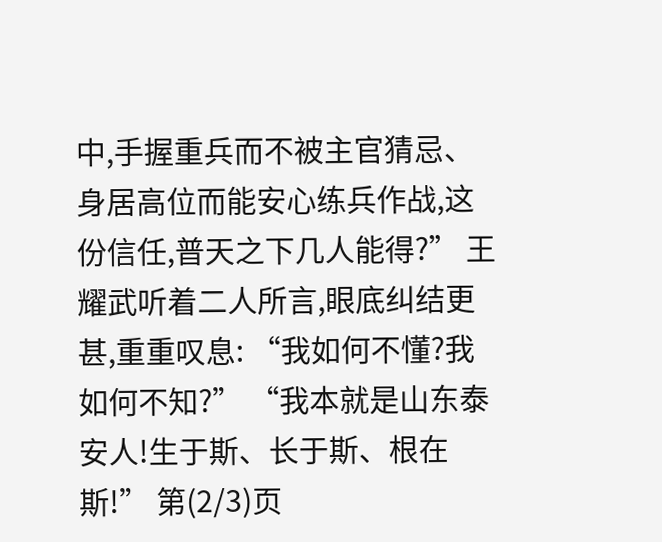中,手握重兵而不被主官猜忌、身居高位而能安心练兵作战,这份信任,普天之下几人能得?” 王耀武听着二人所言,眼底纠结更甚,重重叹息: “我如何不懂?我如何不知?” “我本就是山东泰安人!生于斯、长于斯、根在斯!” 第(2/3)页